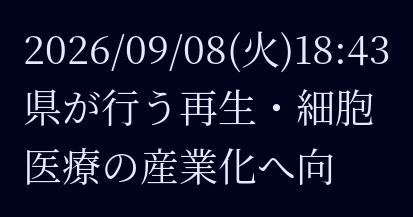2026/09/08(火)18:43
県が行う再生・細胞医療の産業化へ向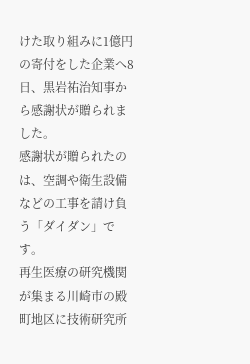けた取り組みに1億円の寄付をした企業へ8日、黒岩祐治知事から感謝状が贈られました。
感謝状が贈られたのは、空調や衛生設備などの工事を請け負う「ダイダン」です。
再生医療の研究機関が集まる川崎市の殿町地区に技術研究所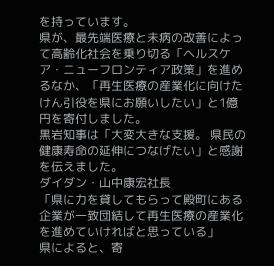を持っています。
県が、最先端医療と未病の改善によって高齢化社会を乗り切る「ヘルスケア・ニューフロンティア政策」を進めるなか、「再生医療の産業化に向けたけん引役を県にお願いしたい」と1億円を寄付しました。
黒岩知事は「大変大きな支援。 県民の健康寿命の延伸につなげたい」と感謝を伝えました。
ダイダン・山中康宏社長
「県に力を貸してもらって殿町にある企業が一致団結して再生医療の産業化を進めていければと思っている」
県によると、寄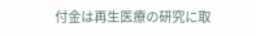付金は再生医療の研究に取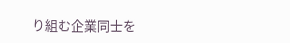り組む企業同士を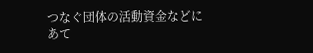つなぐ団体の活動資金などにあて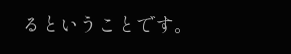るということです。